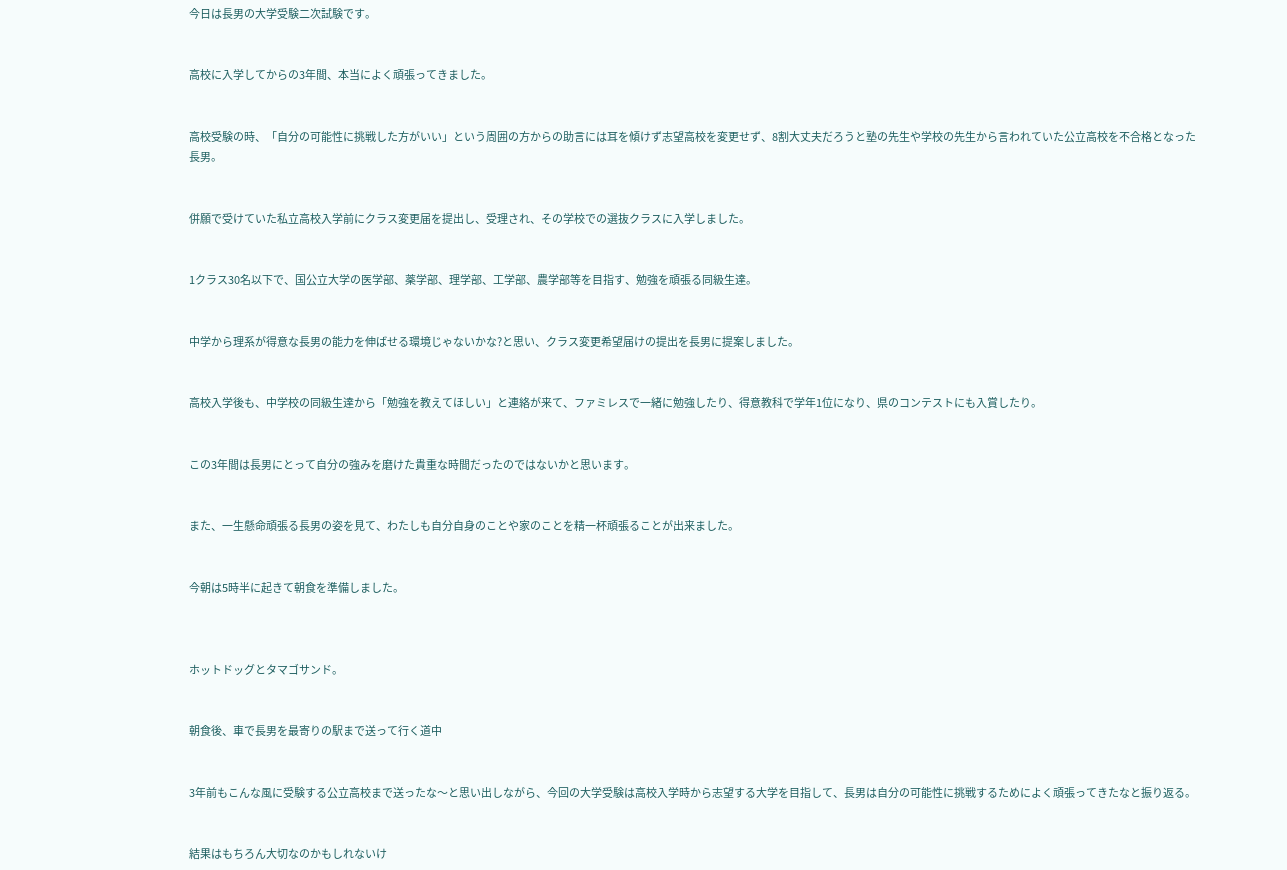今日は長男の大学受験二次試験です。


高校に入学してからの3年間、本当によく頑張ってきました。


高校受験の時、「自分の可能性に挑戦した方がいい」という周囲の方からの助言には耳を傾けず志望高校を変更せず、8割大丈夫だろうと塾の先生や学校の先生から言われていた公立高校を不合格となった長男。


併願で受けていた私立高校入学前にクラス変更届を提出し、受理され、その学校での選抜クラスに入学しました。


1クラス30名以下で、国公立大学の医学部、薬学部、理学部、工学部、農学部等を目指す、勉強を頑張る同級生達。


中学から理系が得意な長男の能力を伸ばせる環境じゃないかな?と思い、クラス変更希望届けの提出を長男に提案しました。


高校入学後も、中学校の同級生達から「勉強を教えてほしい」と連絡が来て、ファミレスで一緒に勉強したり、得意教科で学年1位になり、県のコンテストにも入賞したり。


この3年間は長男にとって自分の強みを磨けた貴重な時間だったのではないかと思います。


また、一生懸命頑張る長男の姿を見て、わたしも自分自身のことや家のことを精一杯頑張ることが出来ました。


今朝は5時半に起きて朝食を準備しました。



ホットドッグとタマゴサンド。


朝食後、車で長男を最寄りの駅まで送って行く道中


3年前もこんな風に受験する公立高校まで送ったな〜と思い出しながら、今回の大学受験は高校入学時から志望する大学を目指して、長男は自分の可能性に挑戦するためによく頑張ってきたなと振り返る。


結果はもちろん大切なのかもしれないけ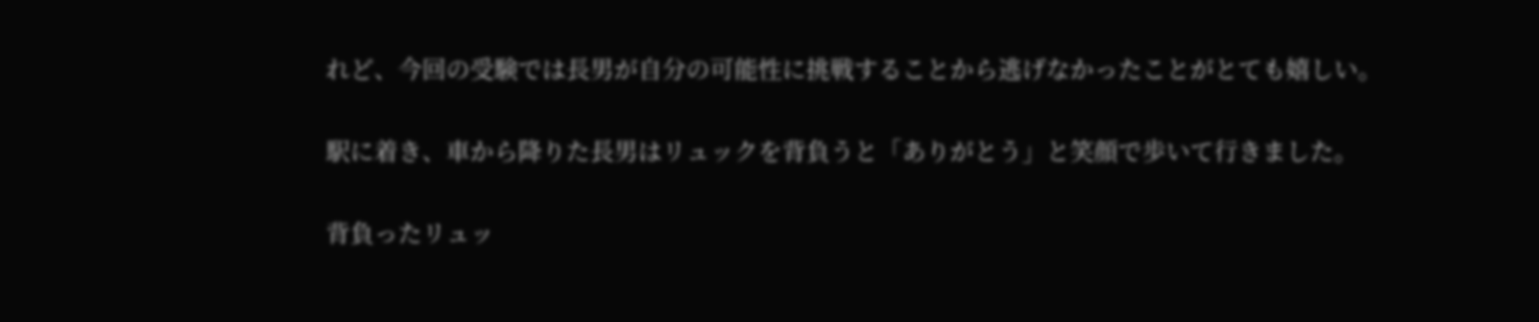れど、今回の受験では長男が自分の可能性に挑戦することから逃げなかったことがとても嬉しい。


駅に着き、車から降りた長男はリュックを背負うと「ありがとう」と笑顔で歩いて行きました。


背負ったリュッ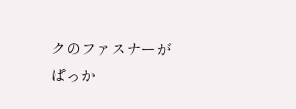クのファスナーがぱっか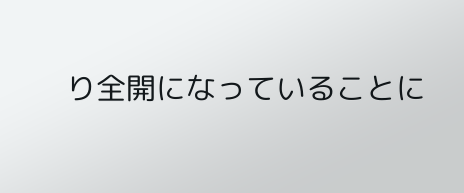り全開になっていることに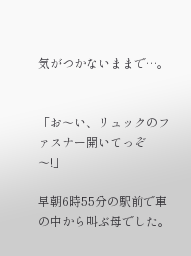気がつかないままで…。


「お〜い、リュックのファスナー開いてっぞ〜!」

早朝6時55分の駅前で車の中から叫ぶ母でした。